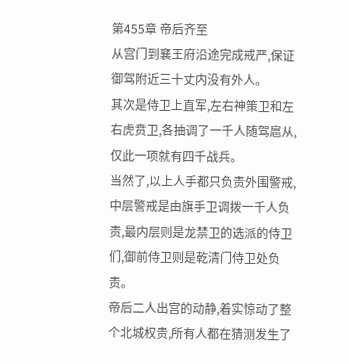第455章 帝后齐至
从宫门到襄王府沿途完成戒严,保证御驾附近三十丈内没有外人。
其次是侍卫上直军,左右神策卫和左右虎贲卫,各抽调了一千人随驾扈从,仅此一项就有四千战兵。
当然了,以上人手都只负责外围警戒,中层警戒是由旗手卫调拨一千人负责,最内层则是龙禁卫的选派的侍卫们,御前侍卫则是乾清门侍卫处负责。
帝后二人出宫的动静,着实惊动了整个北城权贵,所有人都在猜测发生了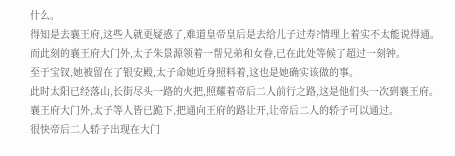什么。
得知是去襄王府,这些人就更疑惑了,难道皇帝皇后是去给儿子过寿?情理上着实不太能说得通。
而此刻的襄王府大门外,太子朱景源领着一帮兄弟和女眷,已在此处等候了超过一刻钟。
至于宝钗,她被留在了银安殿,太子命她近身照料着,这也是她确实该做的事。
此时太阳已经落山,长街尽头一路的火把,照耀着帝后二人前行之路,这是他们头一次到襄王府。
襄王府大门外,太子等人皆已跪下,把通向王府的路让开,让帝后二人的轿子可以通过。
很快帝后二人轿子出现在大门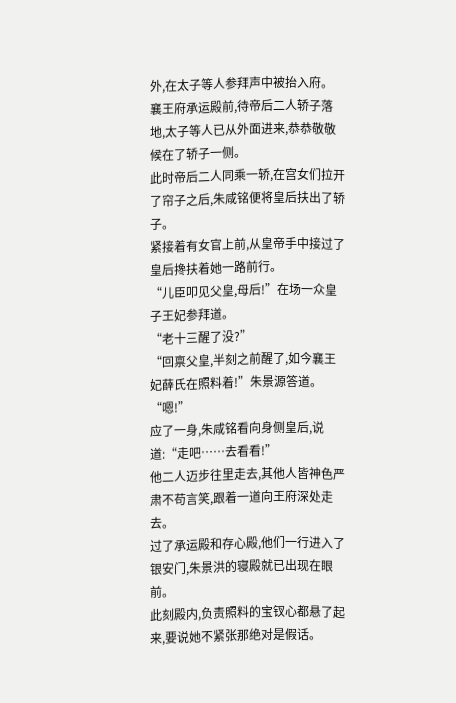外,在太子等人参拜声中被抬入府。
襄王府承运殿前,待帝后二人轿子落地,太子等人已从外面进来,恭恭敬敬候在了轿子一侧。
此时帝后二人同乘一轿,在宫女们拉开了帘子之后,朱咸铭便将皇后扶出了轿子。
紧接着有女官上前,从皇帝手中接过了皇后搀扶着她一路前行。
“儿臣叩见父皇,母后!”在场一众皇子王妃参拜道。
“老十三醒了没?”
“回禀父皇,半刻之前醒了,如今襄王妃薛氏在照料着!”朱景源答道。
“嗯!”
应了一身,朱咸铭看向身侧皇后,说道:“走吧……去看看!”
他二人迈步往里走去,其他人皆神色严肃不苟言笑,跟着一道向王府深处走去。
过了承运殿和存心殿,他们一行进入了银安门,朱景洪的寝殿就已出现在眼前。
此刻殿内,负责照料的宝钗心都悬了起来,要说她不紧张那绝对是假话。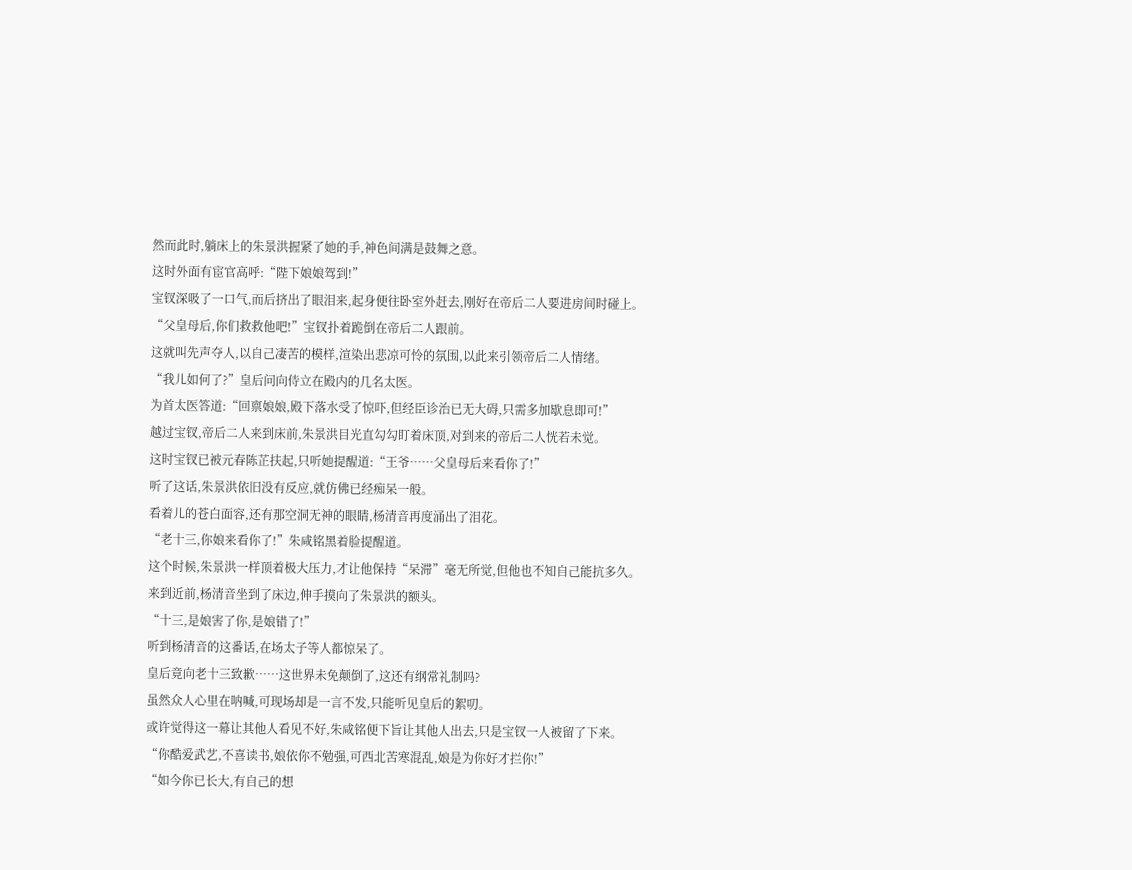然而此时,躺床上的朱景洪握紧了她的手,神色间满是鼓舞之意。
这时外面有宦官高呼:“陛下娘娘驾到!”
宝钗深吸了一口气,而后挤出了眼泪来,起身便往卧室外赶去,刚好在帝后二人要进房间时碰上。
“父皇母后,你们救救他吧!”宝钗扑着跪倒在帝后二人跟前。
这就叫先声夺人,以自己凄苦的模样,渲染出悲凉可怜的氛围,以此来引领帝后二人情绪。
“我儿如何了?”皇后问向侍立在殿内的几名太医。
为首太医答道:“回禀娘娘,殿下落水受了惊吓,但经臣诊治已无大碍,只需多加歇息即可!”
越过宝钗,帝后二人来到床前,朱景洪目光直勾勾盯着床顶,对到来的帝后二人恍若未觉。
这时宝钗已被元春陈芷扶起,只听她提醒道:“王爷……父皇母后来看你了!”
听了这话,朱景洪依旧没有反应,就仿佛已经痴呆一般。
看着儿的苍白面容,还有那空洞无神的眼睛,杨清音再度涌出了泪花。
“老十三,你娘来看你了!”朱咸铭黑着脸提醒道。
这个时候,朱景洪一样顶着极大压力,才让他保持“呆滞”毫无所觉,但他也不知自己能抗多久。
来到近前,杨清音坐到了床边,伸手摸向了朱景洪的额头。
“十三,是娘害了你,是娘错了!”
听到杨清音的这番话,在场太子等人都惊呆了。
皇后竟向老十三致歉……这世界未免颠倒了,这还有纲常礼制吗?
虽然众人心里在呐喊,可现场却是一言不发,只能听见皇后的絮叨。
或许觉得这一幕让其他人看见不好,朱咸铭便下旨让其他人出去,只是宝钗一人被留了下来。
“你酷爱武艺,不喜读书,娘依你不勉强,可西北苦寒混乱,娘是为你好才拦你!”
“如今你已长大,有自己的想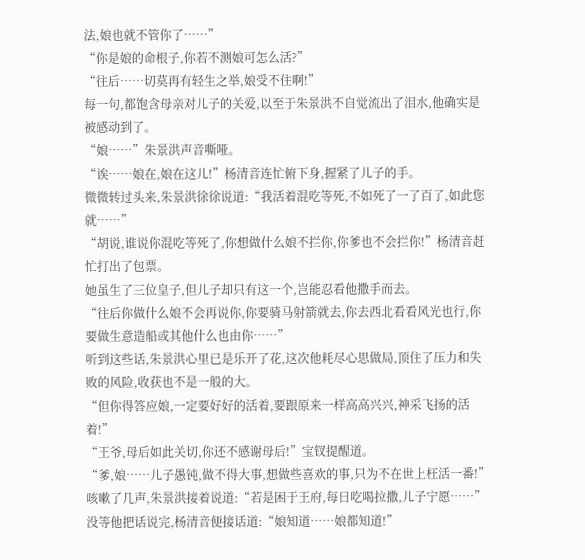法,娘也就不管你了……”
“你是娘的命根子,你若不测娘可怎么活?”
“往后……切莫再有轻生之举,娘受不住啊!”
每一句,都饱含母亲对儿子的关爱,以至于朱景洪不自觉流出了泪水,他确实是被感动到了。
“娘……”朱景洪声音嘶哑。
“诶……娘在,娘在这儿!”杨清音连忙俯下身,握紧了儿子的手。
微微转过头来,朱景洪徐徐说道:“我活着混吃等死,不如死了一了百了,如此您就……”
“胡说,谁说你混吃等死了,你想做什么娘不拦你,你爹也不会拦你!”杨清音赶忙打出了包票。
她虽生了三位皇子,但儿子却只有这一个,岂能忍看他撒手而去。
“往后你做什么娘不会再说你,你要骑马射箭就去,你去西北看看风光也行,你要做生意造船或其他什么也由你……”
听到这些话,朱景洪心里已是乐开了花,这次他耗尽心思做局,顶住了压力和失败的风险,收获也不是一般的大。
“但你得答应娘,一定要好好的活着,要跟原来一样高高兴兴,神采飞扬的活着!”
“王爷,母后如此关切,你还不感谢母后!”宝钗提醒道。
“爹,娘……儿子愚钝,做不得大事,想做些喜欢的事,只为不在世上枉活一番!”
咳嗽了几声,朱景洪接着说道:“若是困于王府,每日吃喝拉撒,儿子宁愿……”
没等他把话说完,杨清音便接话道:“娘知道……娘都知道!”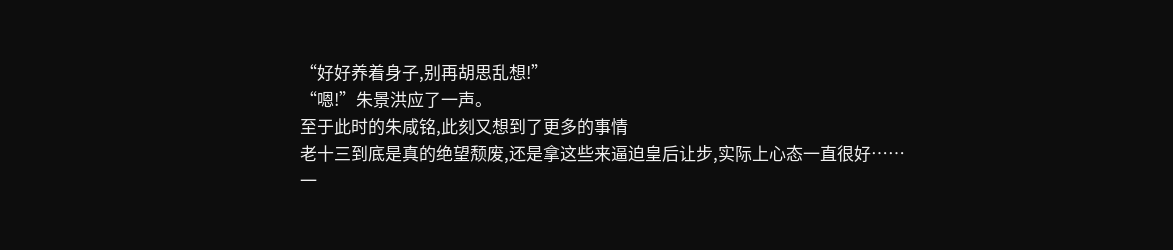“好好养着身子,别再胡思乱想!”
“嗯!”朱景洪应了一声。
至于此时的朱咸铭,此刻又想到了更多的事情
老十三到底是真的绝望颓废,还是拿这些来逼迫皇后让步,实际上心态一直很好……
一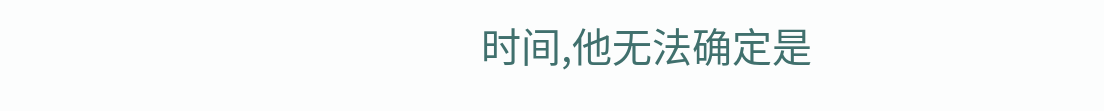时间,他无法确定是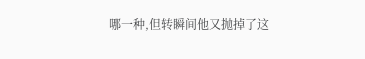哪一种,但转瞬间他又抛掉了这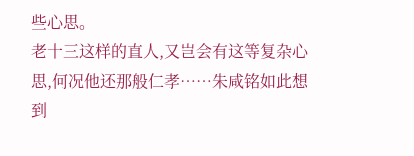些心思。
老十三这样的直人,又岂会有这等复杂心思,何况他还那般仁孝……朱咸铭如此想到